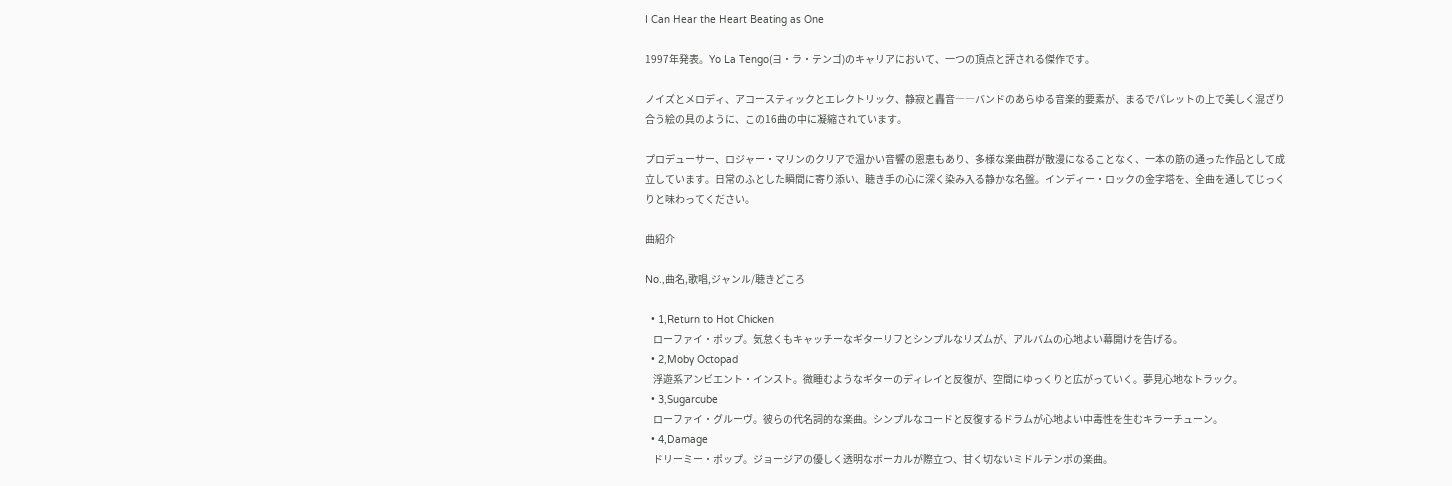I Can Hear the Heart Beating as One

1997年発表。Yo La Tengo(ヨ・ラ・テンゴ)のキャリアにおいて、一つの頂点と評される傑作です。

ノイズとメロディ、アコースティックとエレクトリック、静寂と轟音――バンドのあらゆる音楽的要素が、まるでパレットの上で美しく混ざり合う絵の具のように、この16曲の中に凝縮されています。

プロデューサー、ロジャー・マリンのクリアで温かい音響の恩恵もあり、多様な楽曲群が散漫になることなく、一本の筋の通った作品として成立しています。日常のふとした瞬間に寄り添い、聴き手の心に深く染み入る静かな名盤。インディー・ロックの金字塔を、全曲を通してじっくりと味わってください。

曲紹介

No.,曲名,歌唱,ジャンル/聴きどころ

  • 1,Return to Hot Chicken
    ローファイ・ポップ。気怠くもキャッチーなギターリフとシンプルなリズムが、アルバムの心地よい幕開けを告げる。
  • 2,Moby Octopad
    浮遊系アンビエント・インスト。微睡むようなギターのディレイと反復が、空間にゆっくりと広がっていく。夢見心地なトラック。
  • 3,Sugarcube
    ローファイ・グルーヴ。彼らの代名詞的な楽曲。シンプルなコードと反復するドラムが心地よい中毒性を生むキラーチューン。
  • 4,Damage
    ドリーミー・ポップ。ジョージアの優しく透明なボーカルが際立つ、甘く切ないミドルテンポの楽曲。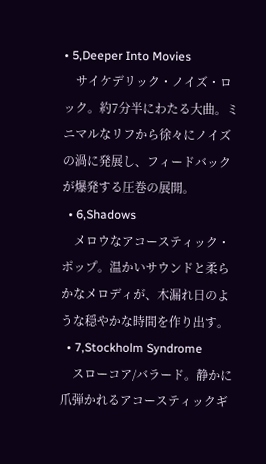• 5,Deeper Into Movies
    サイケデリック・ノイズ・ロック。約7分半にわたる大曲。ミニマルなリフから徐々にノイズの渦に発展し、フィードバックが爆発する圧巻の展開。
  • 6,Shadows
    メロウなアコースティック・ポップ。温かいサウンドと柔らかなメロディが、木漏れ日のような穏やかな時間を作り出す。
  • 7,Stockholm Syndrome
    スローコア/バラード。静かに爪弾かれるアコースティックギ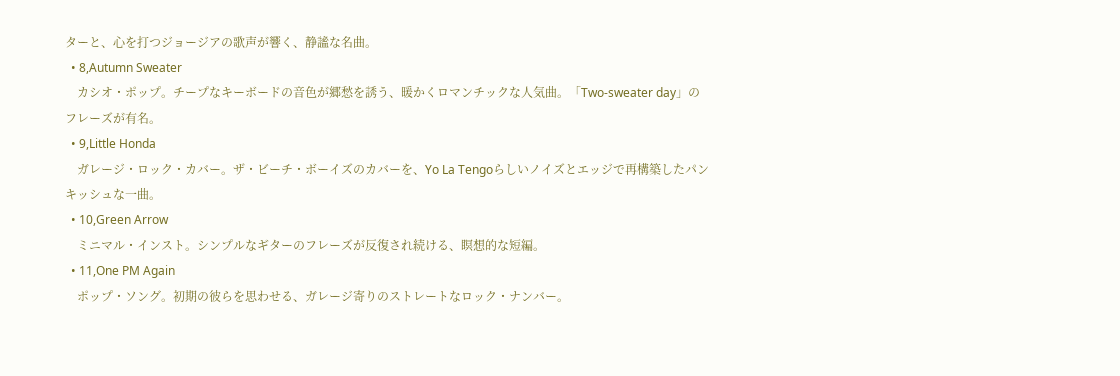ターと、心を打つジョージアの歌声が響く、静謐な名曲。
  • 8,Autumn Sweater
    カシオ・ポップ。チープなキーボードの音色が郷愁を誘う、暖かくロマンチックな人気曲。「Two-sweater day」のフレーズが有名。
  • 9,Little Honda
    ガレージ・ロック・カバー。ザ・ビーチ・ボーイズのカバーを、Yo La Tengoらしいノイズとエッジで再構築したパンキッシュな一曲。
  • 10,Green Arrow
    ミニマル・インスト。シンプルなギターのフレーズが反復され続ける、瞑想的な短編。
  • 11,One PM Again
    ポップ・ソング。初期の彼らを思わせる、ガレージ寄りのストレートなロック・ナンバー。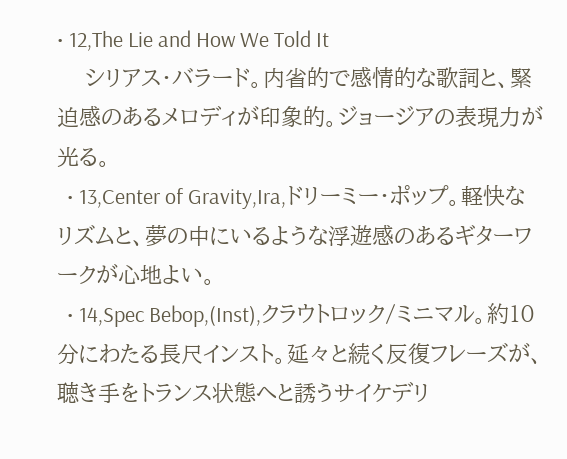• 12,The Lie and How We Told It
    シリアス・バラード。内省的で感情的な歌詞と、緊迫感のあるメロディが印象的。ジョージアの表現力が光る。
  • 13,Center of Gravity,Ira,ドリーミー・ポップ。軽快なリズムと、夢の中にいるような浮遊感のあるギターワークが心地よい。
  • 14,Spec Bebop,(Inst),クラウトロック/ミニマル。約10分にわたる長尺インスト。延々と続く反復フレーズが、聴き手をトランス状態へと誘うサイケデリ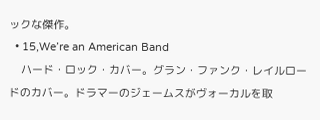ックな傑作。
  • 15,We’re an American Band
    ハード・ロック・カバー。グラン・ファンク・レイルロードのカバー。ドラマーのジェームスがヴォーカルを取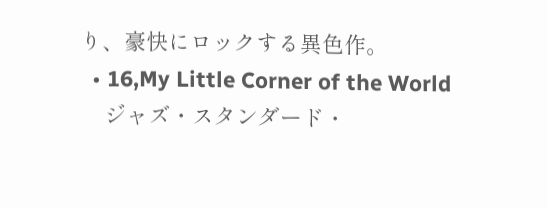り、豪快にロックする異色作。
  • 16,My Little Corner of the World
    ジャズ・スタンダード・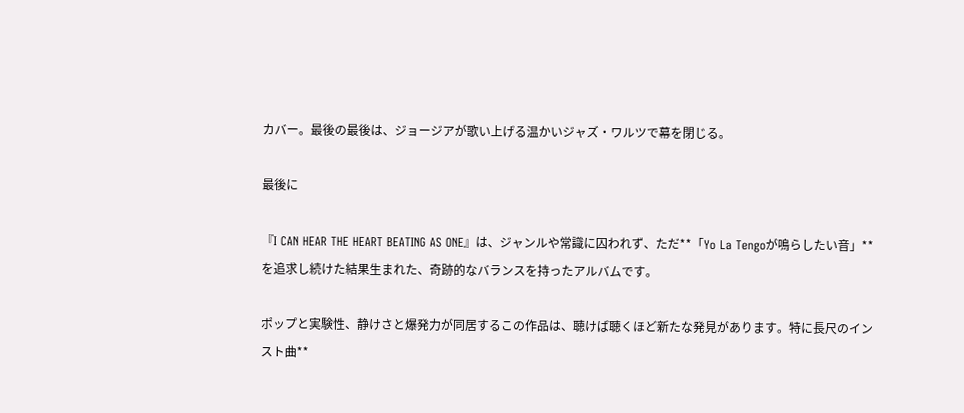カバー。最後の最後は、ジョージアが歌い上げる温かいジャズ・ワルツで幕を閉じる。

最後に

『I CAN HEAR THE HEART BEATING AS ONE』は、ジャンルや常識に囚われず、ただ**「Yo La Tengoが鳴らしたい音」**を追求し続けた結果生まれた、奇跡的なバランスを持ったアルバムです。

ポップと実験性、静けさと爆発力が同居するこの作品は、聴けば聴くほど新たな発見があります。特に長尺のインスト曲**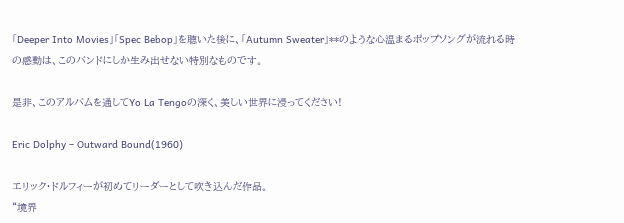「Deeper Into Movies」「Spec Bebop」を聴いた後に、「Autumn Sweater」**のような心温まるポップソングが流れる時の感動は、このバンドにしか生み出せない特別なものです。

是非、このアルバムを通してYo La Tengoの深く、美しい世界に浸ってください!

Eric Dolphy – Outward Bound(1960)

エリック・ドルフィーが初めてリーダーとして吹き込んだ作品。
“境界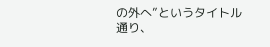の外へ”というタイトル通り、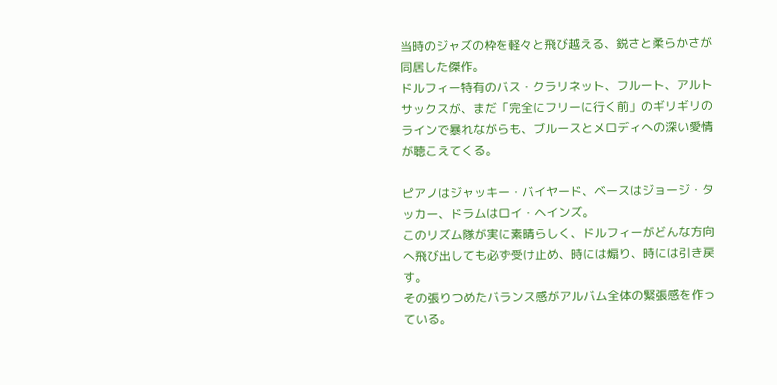当時のジャズの枠を軽々と飛び越える、鋭さと柔らかさが同居した傑作。
ドルフィー特有のバス・クラリネット、フルート、アルトサックスが、まだ「完全にフリーに行く前」のギリギリのラインで暴れながらも、ブルースとメロディへの深い愛情が聴こえてくる。

ピアノはジャッキー・バイヤード、ベースはジョージ・タッカー、ドラムはロイ・ヘインズ。
このリズム隊が実に素晴らしく、ドルフィーがどんな方向へ飛び出しても必ず受け止め、時には煽り、時には引き戻す。
その張りつめたバランス感がアルバム全体の緊張感を作っている。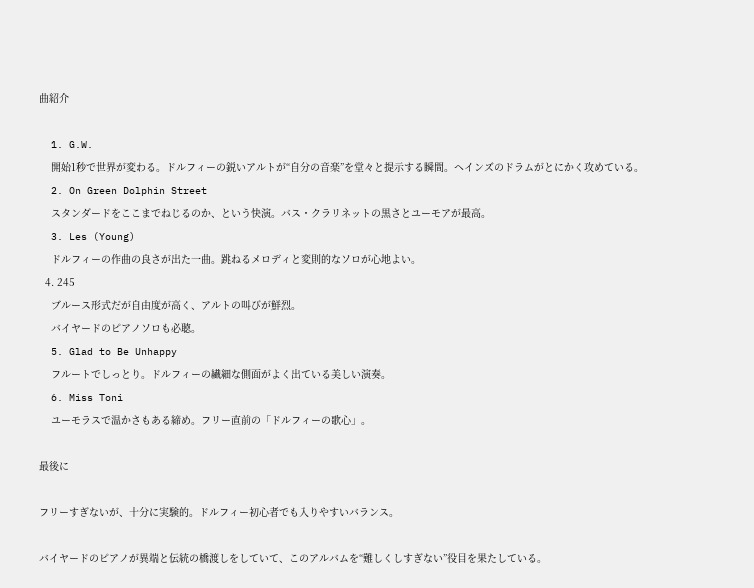曲紹介

  1. G.W.
    開始1秒で世界が変わる。ドルフィーの鋭いアルトが“自分の音楽”を堂々と提示する瞬間。ヘインズのドラムがとにかく攻めている。
  2. On Green Dolphin Street
    スタンダードをここまでねじるのか、という快演。バス・クラリネットの黒さとユーモアが最高。
  3. Les (Young)
    ドルフィーの作曲の良さが出た一曲。跳ねるメロディと変則的なソロが心地よい。
  4. 245
    ブルース形式だが自由度が高く、アルトの叫びが鮮烈。
    バイヤードのピアノソロも必聴。
  5. Glad to Be Unhappy
    フルートでしっとり。ドルフィーの繊細な側面がよく出ている美しい演奏。
  6. Miss Toni
    ユーモラスで温かさもある締め。フリー直前の「ドルフィーの歌心」。

最後に

フリーすぎないが、十分に実験的。ドルフィー初心者でも入りやすいバランス。

バイヤードのピアノが異端と伝統の橋渡しをしていて、このアルバムを“難しくしすぎない”役目を果たしている。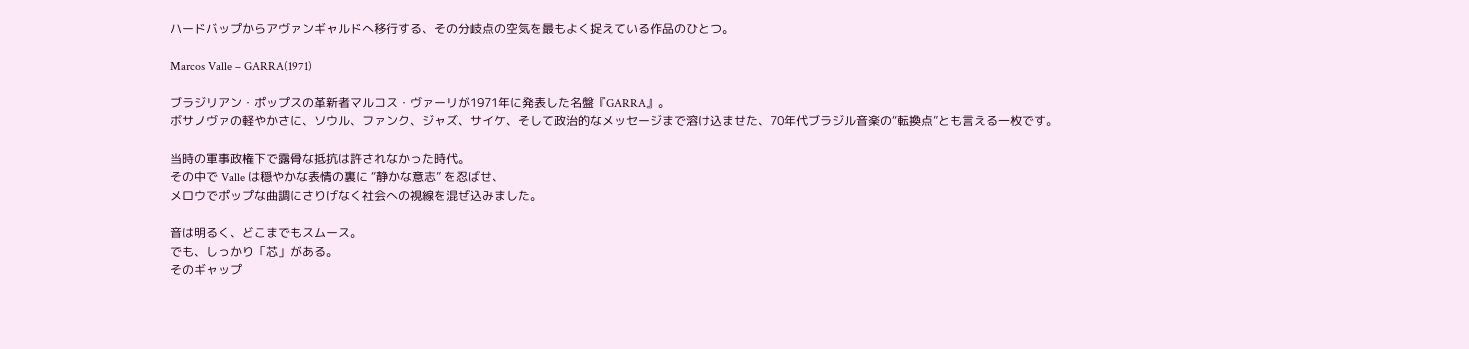ハードバップからアヴァンギャルドへ移行する、その分岐点の空気を最もよく捉えている作品のひとつ。

Marcos Valle – GARRA(1971)

ブラジリアン・ポップスの革新者マルコス・ヴァーリが1971年に発表した名盤『GARRA』。
ボサノヴァの軽やかさに、ソウル、ファンク、ジャズ、サイケ、そして政治的なメッセージまで溶け込ませた、70年代ブラジル音楽の“転換点”とも言える一枚です。

当時の軍事政権下で露骨な抵抗は許されなかった時代。
その中で Valle は穏やかな表情の裏に “静かな意志” を忍ばせ、
メロウでポップな曲調にさりげなく社会への視線を混ぜ込みました。

音は明るく、どこまでもスムース。
でも、しっかり「芯」がある。
そのギャップ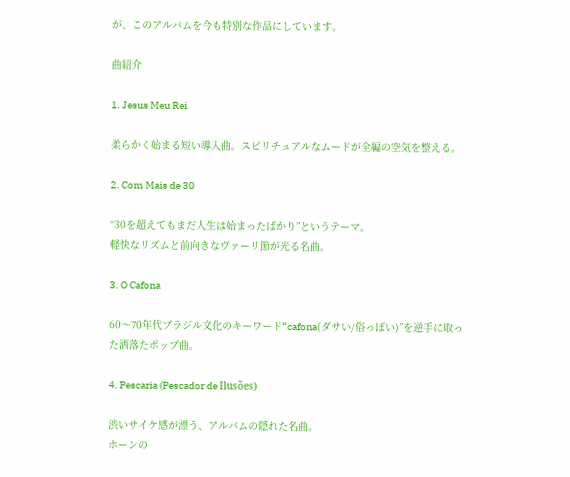が、このアルバムを今も特別な作品にしています。

曲紹介

1. Jesus Meu Rei

柔らかく始まる短い導入曲。スピリチュアルなムードが全編の空気を整える。

2. Com Mais de 30

“30を超えてもまだ人生は始まったばかり”というテーマ。
軽快なリズムと前向きなヴァーリ節が光る名曲。

3. O Cafona

60〜70年代ブラジル文化のキーワード“cafona(ダサい/俗っぽい)”を逆手に取った洒落たポップ曲。

4. Pescaria (Pescador de Ilusões)

渋いサイケ感が漂う、アルバムの隠れた名曲。
ホーンの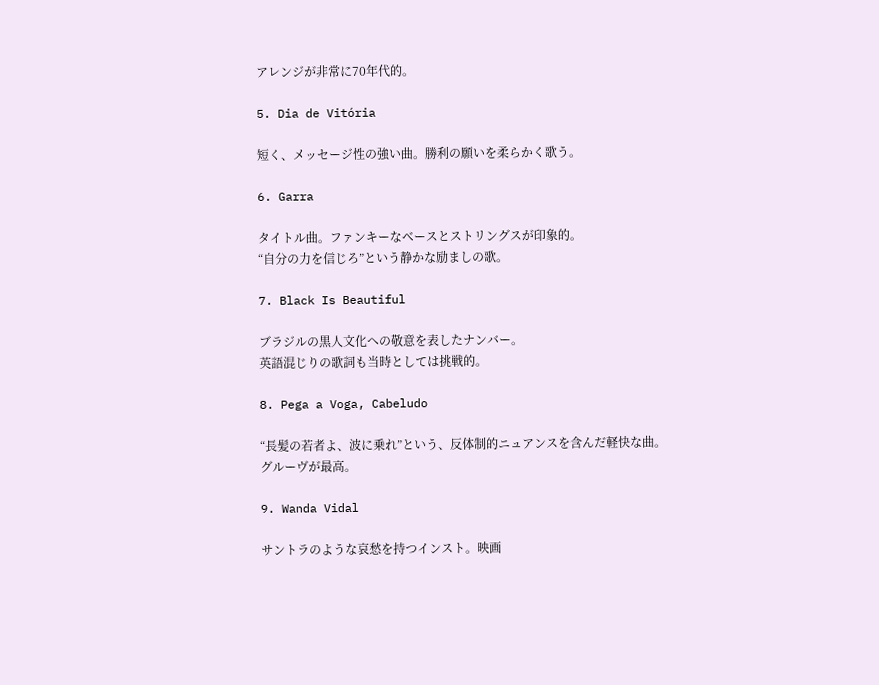アレンジが非常に70年代的。

5. Dia de Vitória

短く、メッセージ性の強い曲。勝利の願いを柔らかく歌う。

6. Garra

タイトル曲。ファンキーなベースとストリングスが印象的。
“自分の力を信じろ”という静かな励ましの歌。

7. Black Is Beautiful

ブラジルの黒人文化への敬意を表したナンバー。
英語混じりの歌詞も当時としては挑戦的。

8. Pega a Voga, Cabeludo

“長髪の若者よ、波に乗れ”という、反体制的ニュアンスを含んだ軽快な曲。
グルーヴが最高。

9. Wanda Vidal

サントラのような哀愁を持つインスト。映画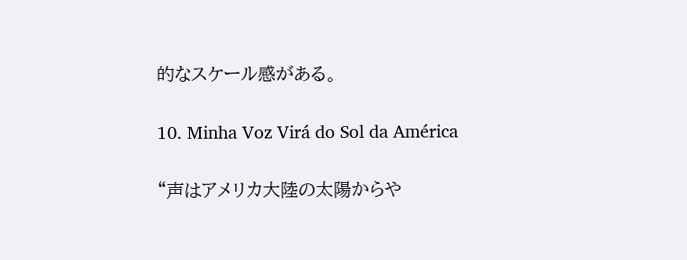的なスケール感がある。

10. Minha Voz Virá do Sol da América

“声はアメリカ大陸の太陽からや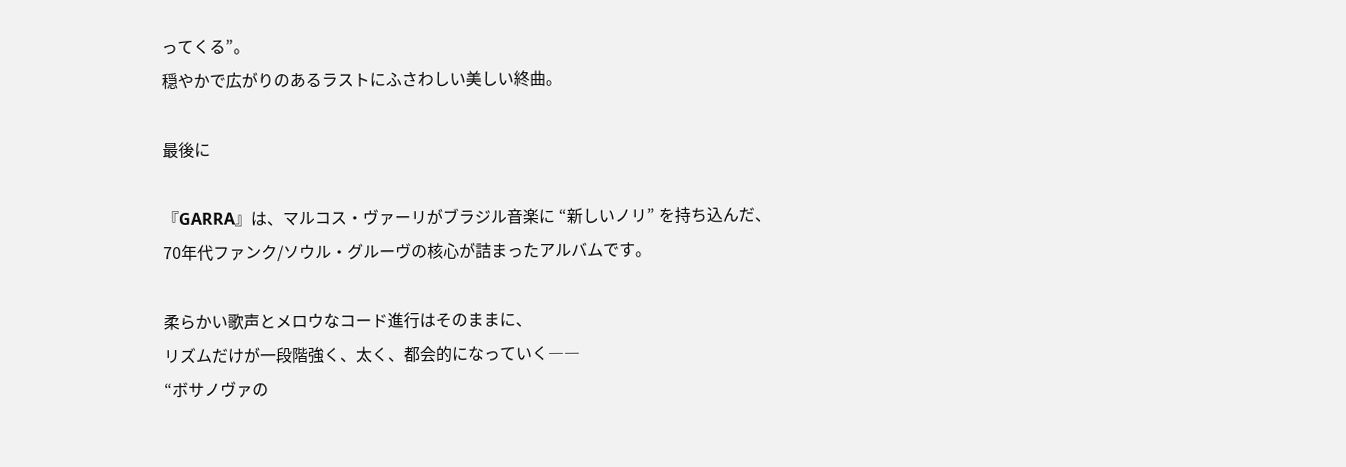ってくる”。
穏やかで広がりのあるラストにふさわしい美しい終曲。

最後に

『GARRA』は、マルコス・ヴァーリがブラジル音楽に “新しいノリ” を持ち込んだ、
70年代ファンク/ソウル・グルーヴの核心が詰まったアルバムです。

柔らかい歌声とメロウなコード進行はそのままに、
リズムだけが一段階強く、太く、都会的になっていく――
“ボサノヴァの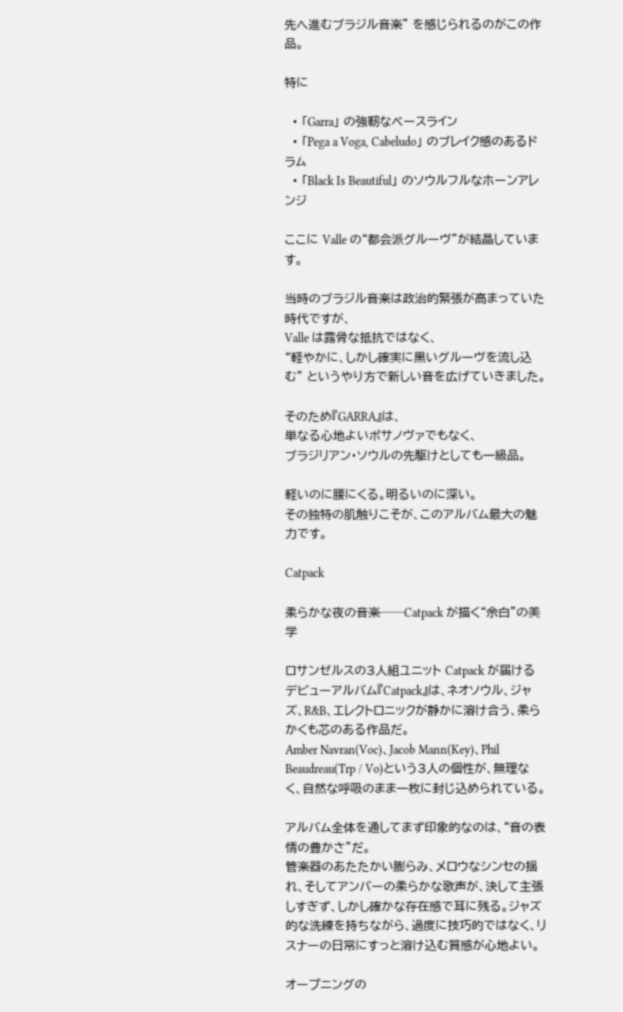先へ進むブラジル音楽” を感じられるのがこの作品。

特に

  • 「Garra」 の強靭なベースライン
  • 「Pega a Voga, Cabeludo」 のブレイク感のあるドラム
  • 「Black Is Beautiful」 のソウルフルなホーンアレンジ

ここに Valle の“都会派グルーヴ”が結晶しています。

当時のブラジル音楽は政治的緊張が高まっていた時代ですが、
Valle は露骨な抵抗ではなく、
“軽やかに、しかし確実に黒いグルーヴを流し込む” というやり方で新しい音を広げていきました。

そのため『GARRA』は、
単なる心地よいボサノヴァでもなく、
ブラジリアン・ソウルの先駆けとしても一級品。

軽いのに腰にくる。明るいのに深い。
その独特の肌触りこそが、このアルバム最大の魅力です。

Catpack

柔らかな夜の音楽──Catpack が描く“余白”の美学

ロサンゼルスの3人組ユニット Catpack が届けるデビューアルバム『Catpack』は、ネオソウル、ジャズ、R&B、エレクトロニックが静かに溶け合う、柔らかくも芯のある作品だ。
Amber Navran(Voc)、Jacob Mann(Key)、Phil Beaudreau(Trp / Vo)という3人の個性が、無理なく、自然な呼吸のまま一枚に封じ込められている。

アルバム全体を通してまず印象的なのは、“音の表情の豊かさ”だ。
管楽器のあたたかい膨らみ、メロウなシンセの揺れ、そしてアンバーの柔らかな歌声が、決して主張しすぎず、しかし確かな存在感で耳に残る。ジャズ的な洗練を持ちながら、過度に技巧的ではなく、リスナーの日常にすっと溶け込む質感が心地よい。

オープニングの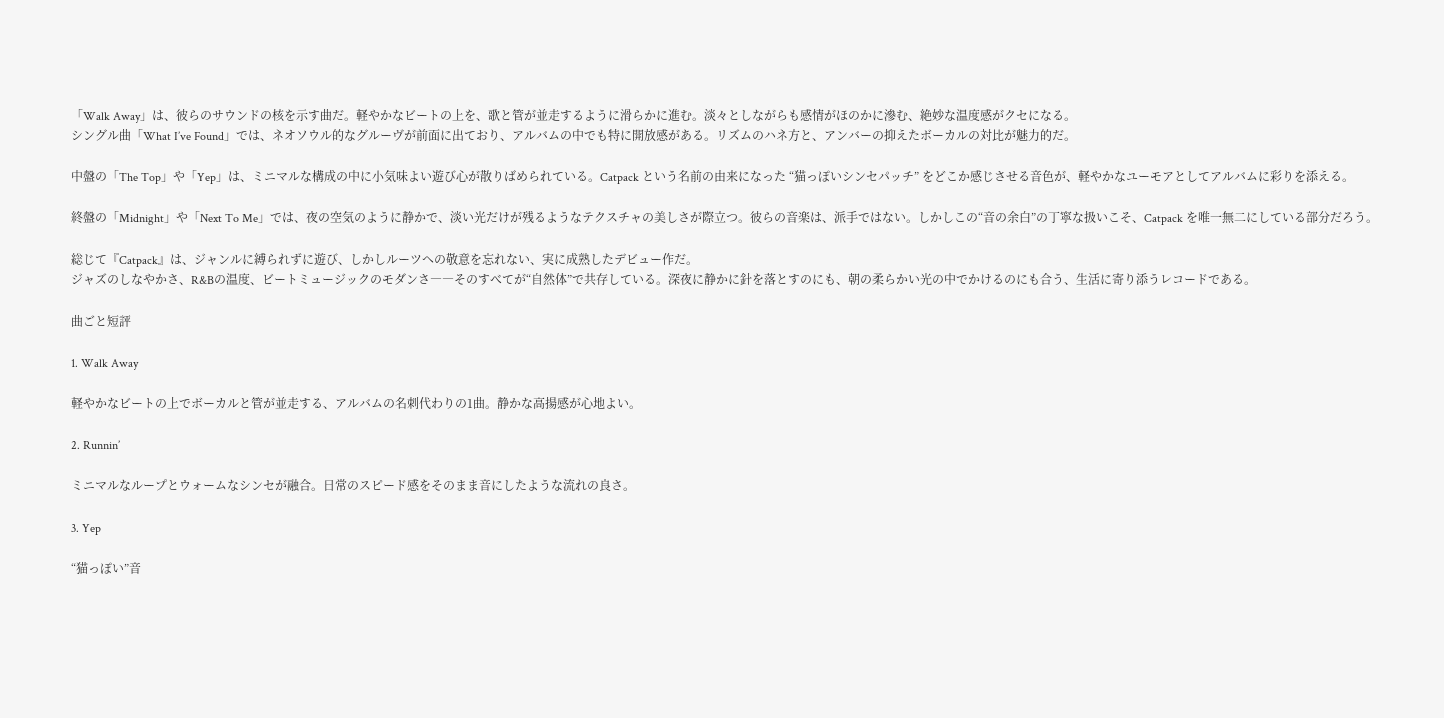「Walk Away」は、彼らのサウンドの核を示す曲だ。軽やかなビートの上を、歌と管が並走するように滑らかに進む。淡々としながらも感情がほのかに滲む、絶妙な温度感がクセになる。
シングル曲「What I’ve Found」では、ネオソウル的なグルーヴが前面に出ており、アルバムの中でも特に開放感がある。リズムのハネ方と、アンバーの抑えたボーカルの対比が魅力的だ。

中盤の「The Top」や「Yep」は、ミニマルな構成の中に小気味よい遊び心が散りばめられている。Catpack という名前の由来になった “猫っぽいシンセパッチ” をどこか感じさせる音色が、軽やかなユーモアとしてアルバムに彩りを添える。

終盤の「Midnight」や「Next To Me」では、夜の空気のように静かで、淡い光だけが残るようなテクスチャの美しさが際立つ。彼らの音楽は、派手ではない。しかしこの“音の余白”の丁寧な扱いこそ、Catpack を唯一無二にしている部分だろう。

総じて『Catpack』は、ジャンルに縛られずに遊び、しかしルーツへの敬意を忘れない、実に成熟したデビュー作だ。
ジャズのしなやかさ、R&Bの温度、ビートミュージックのモダンさ――そのすべてが“自然体”で共存している。深夜に静かに針を落とすのにも、朝の柔らかい光の中でかけるのにも合う、生活に寄り添うレコードである。

曲ごと短評

1. Walk Away

軽やかなビートの上でボーカルと管が並走する、アルバムの名刺代わりの1曲。静かな高揚感が心地よい。

2. Runnin’

ミニマルなループとウォームなシンセが融合。日常のスピード感をそのまま音にしたような流れの良さ。

3. Yep

“猫っぽい”音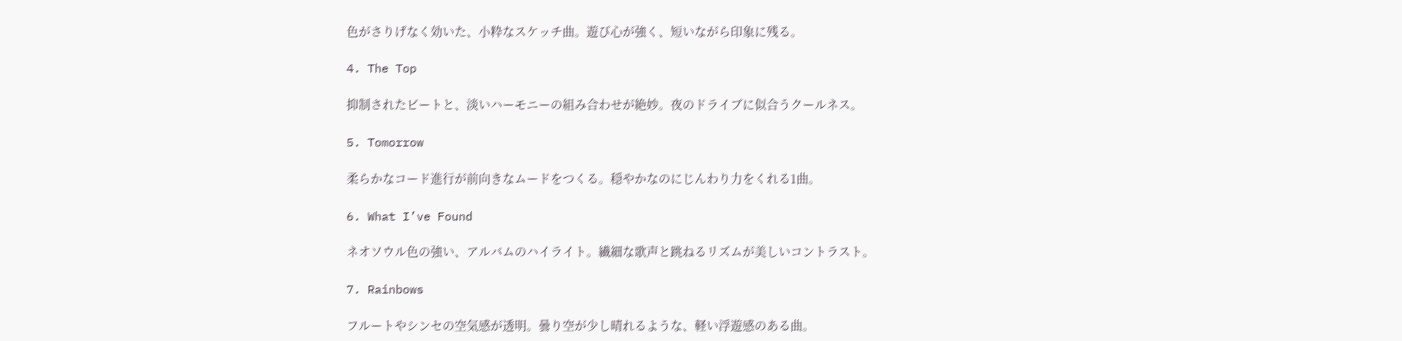色がさりげなく効いた、小粋なスケッチ曲。遊び心が強く、短いながら印象に残る。

4. The Top

抑制されたビートと、淡いハーモニーの組み合わせが絶妙。夜のドライブに似合うクールネス。

5. Tomorrow

柔らかなコード進行が前向きなムードをつくる。穏やかなのにじんわり力をくれる1曲。

6. What I’ve Found

ネオソウル色の強い、アルバムのハイライト。繊細な歌声と跳ねるリズムが美しいコントラスト。

7. Rainbows

フルートやシンセの空気感が透明。曇り空が少し晴れるような、軽い浮遊感のある曲。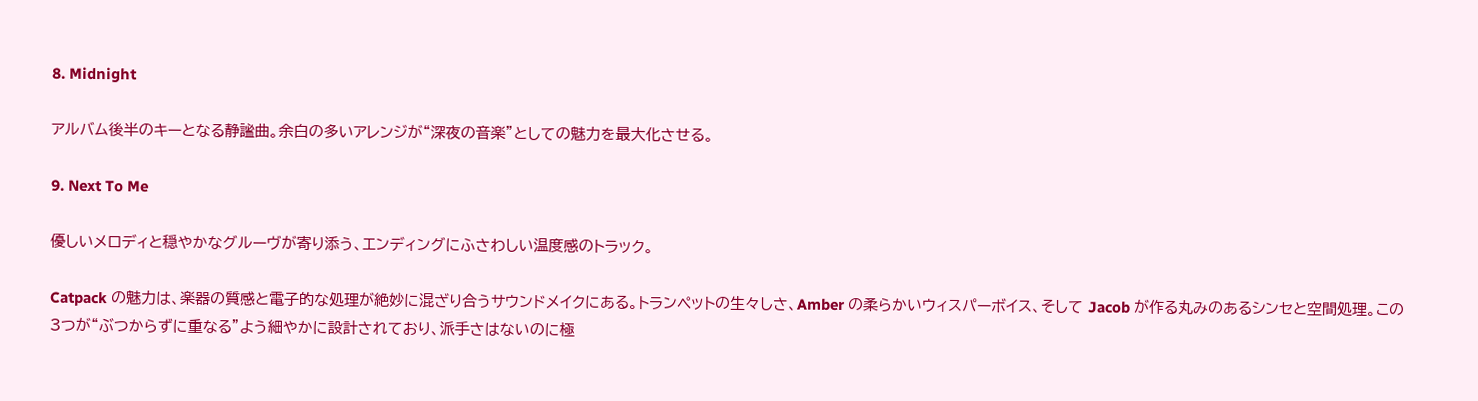8. Midnight

アルバム後半のキーとなる静謐曲。余白の多いアレンジが“深夜の音楽”としての魅力を最大化させる。

9. Next To Me

優しいメロディと穏やかなグルーヴが寄り添う、エンディングにふさわしい温度感のトラック。

Catpack の魅力は、楽器の質感と電子的な処理が絶妙に混ざり合うサウンドメイクにある。トランペットの生々しさ、Amber の柔らかいウィスパーボイス、そして Jacob が作る丸みのあるシンセと空間処理。この3つが“ぶつからずに重なる”よう細やかに設計されており、派手さはないのに極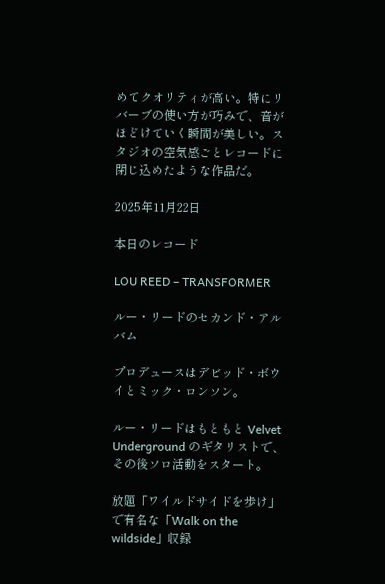めてクオリティが高い。特にリバーブの使い方が巧みで、音がほどけていく瞬間が美しい。スタジオの空気感ごとレコードに閉じ込めたような作品だ。

2025年11月22日

本日のレコード

LOU REED – TRANSFORMER

ルー・リードのセカンド・アルバム

プロデュースはデビッド・ボウイとミック・ロンソン。

ルー・リードはもともと Velvet Underground のギタリストで、その後ソロ活動をスタート。

放題「ワイルドサイドを歩け」で有名な「Walk on the wildside」収録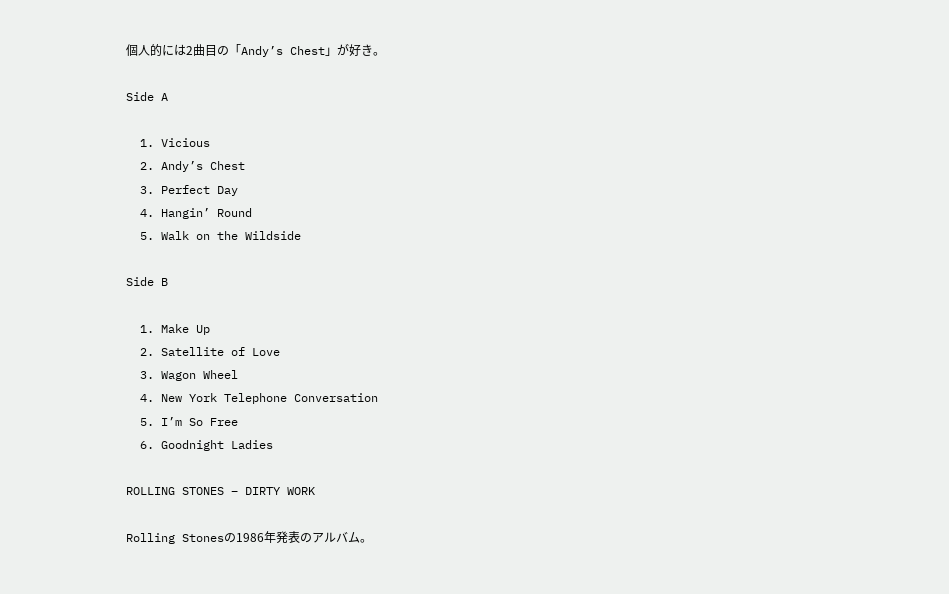個人的には2曲目の「Andy’s Chest」が好き。

Side A

  1. Vicious
  2. Andy’s Chest
  3. Perfect Day
  4. Hangin’ Round
  5. Walk on the Wildside

Side B

  1. Make Up
  2. Satellite of Love
  3. Wagon Wheel
  4. New York Telephone Conversation
  5. I’m So Free
  6. Goodnight Ladies

ROLLING STONES – DIRTY WORK

Rolling Stonesの1986年発表のアルバム。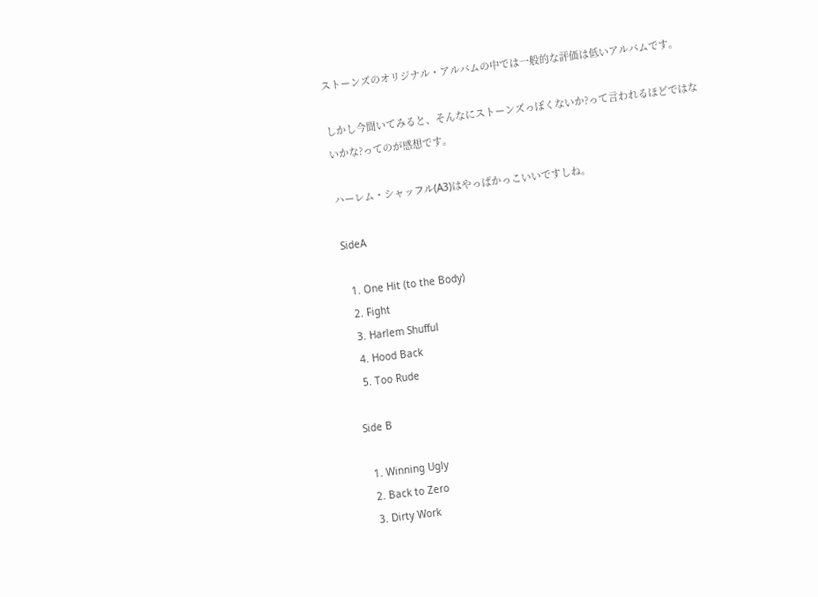ストーンズのオリジナル・アルバムの中では一般的な評価は低いアルバムです。

しかし今聞いてみると、そんなにストーンズっぽくないか?って言われるほどではないかな?ってのが感想です。

ハーレム・シャッフル(A3)はやっぱかっこいいですしね。

SideA

  1. One Hit (to the Body)
  2. Fight
  3. Harlem Shufful
  4. Hood Back
  5. Too Rude

Side B

  1. Winning Ugly
  2. Back to Zero
  3. Dirty Work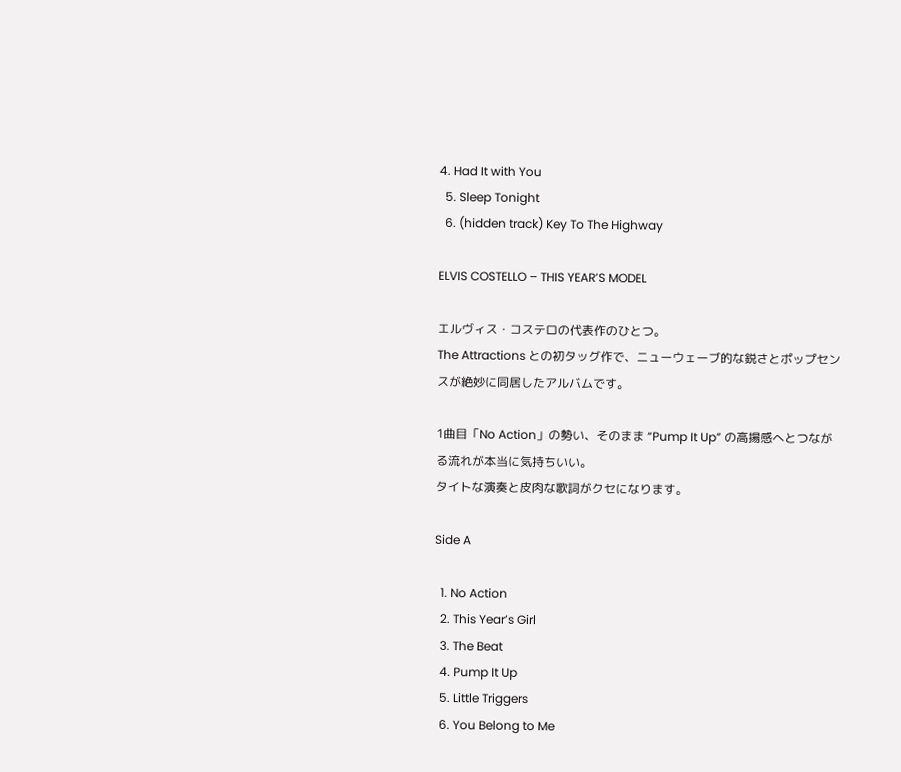4. Had It with You
  5. Sleep Tonight
  6. (hidden track) Key To The Highway

ELVIS COSTELLO – THIS YEAR’S MODEL

エルヴィス・コステロの代表作のひとつ。
The Attractions との初タッグ作で、ニューウェーブ的な鋭さとポップセンスが絶妙に同居したアルバムです。

1曲目「No Action」の勢い、そのまま “Pump It Up” の高揚感へとつながる流れが本当に気持ちいい。
タイトな演奏と皮肉な歌詞がクセになります。

Side A

  1. No Action
  2. This Year’s Girl
  3. The Beat
  4. Pump It Up
  5. Little Triggers
  6. You Belong to Me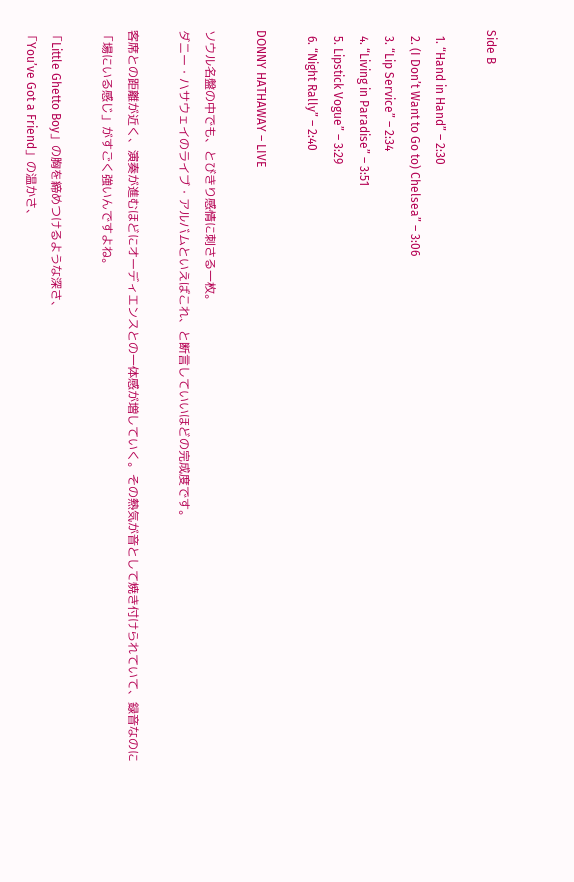Side B

  1. “Hand in Hand” – 2:30
  2. (I Don’t Want to Go to) Chelsea” – 3:06
  3. “Lip Service” – 2:34
  4. “Living in Paradise” – 3:51
  5. Lipstick Vogue” – 3:29
  6. “Night Rally” – 2:40

DONNY HATHAWAY – LIVE

ソウル名盤の中でも、とびきり感情に刺さる一枚。
ダニー・ハサウェイのライブ・アルバムといえばこれ、と断言していいほどの完成度です。

客席との距離が近く、演奏が進むほどにオーディエンスとの一体感が増していく。その熱気が音として焼き付けられていて、録音なのに「場にいる感じ」がすごく強いんですよね。

「Little Ghetto Boy」の胸を締めつけるような深さ、
「You’ve Got a Friend」の温かさ、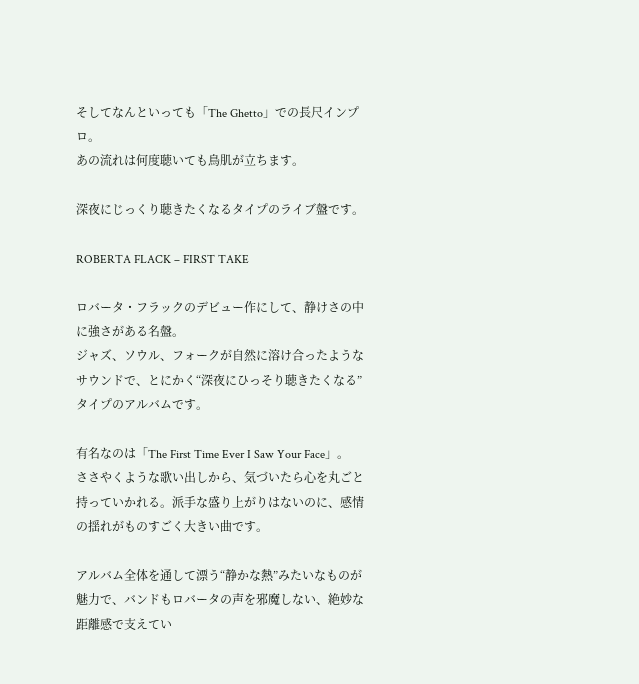そしてなんといっても「The Ghetto」での長尺インプロ。
あの流れは何度聴いても鳥肌が立ちます。

深夜にじっくり聴きたくなるタイプのライブ盤です。

ROBERTA FLACK – FIRST TAKE

ロバータ・フラックのデビュー作にして、静けさの中に強さがある名盤。
ジャズ、ソウル、フォークが自然に溶け合ったようなサウンドで、とにかく“深夜にひっそり聴きたくなる”タイプのアルバムです。

有名なのは「The First Time Ever I Saw Your Face」。
ささやくような歌い出しから、気づいたら心を丸ごと持っていかれる。派手な盛り上がりはないのに、感情の揺れがものすごく大きい曲です。

アルバム全体を通して漂う“静かな熱”みたいなものが魅力で、バンドもロバータの声を邪魔しない、絶妙な距離感で支えてい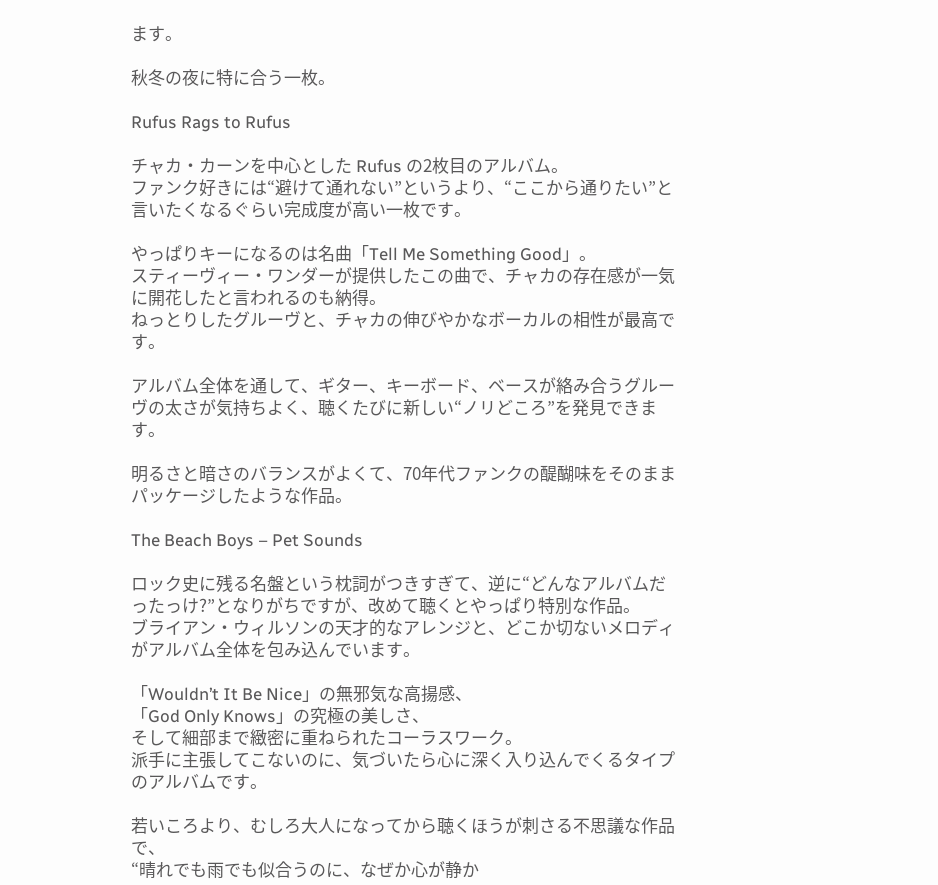ます。

秋冬の夜に特に合う一枚。

Rufus Rags to Rufus

チャカ・カーンを中心とした Rufus の2枚目のアルバム。
ファンク好きには“避けて通れない”というより、“ここから通りたい”と言いたくなるぐらい完成度が高い一枚です。

やっぱりキーになるのは名曲「Tell Me Something Good」。
スティーヴィー・ワンダーが提供したこの曲で、チャカの存在感が一気に開花したと言われるのも納得。
ねっとりしたグルーヴと、チャカの伸びやかなボーカルの相性が最高です。

アルバム全体を通して、ギター、キーボード、ベースが絡み合うグルーヴの太さが気持ちよく、聴くたびに新しい“ノリどころ”を発見できます。

明るさと暗さのバランスがよくて、70年代ファンクの醍醐味をそのままパッケージしたような作品。

The Beach Boys – Pet Sounds

ロック史に残る名盤という枕詞がつきすぎて、逆に“どんなアルバムだったっけ?”となりがちですが、改めて聴くとやっぱり特別な作品。
ブライアン・ウィルソンの天才的なアレンジと、どこか切ないメロディがアルバム全体を包み込んでいます。

「Wouldn’t It Be Nice」の無邪気な高揚感、
「God Only Knows」の究極の美しさ、
そして細部まで緻密に重ねられたコーラスワーク。
派手に主張してこないのに、気づいたら心に深く入り込んでくるタイプのアルバムです。

若いころより、むしろ大人になってから聴くほうが刺さる不思議な作品で、
“晴れでも雨でも似合うのに、なぜか心が静か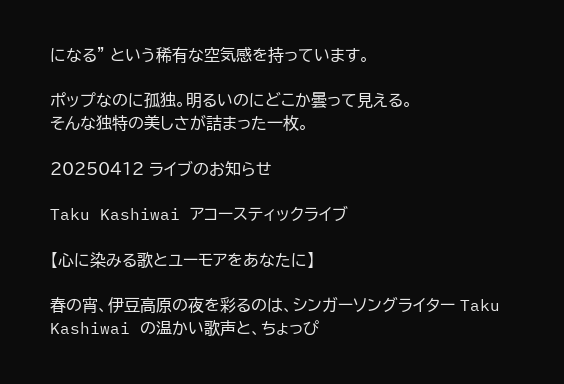になる” という稀有な空気感を持っています。

ポップなのに孤独。明るいのにどこか曇って見える。
そんな独特の美しさが詰まった一枚。

20250412 ライブのお知らせ

Taku Kashiwai アコースティックライブ

【心に染みる歌とユーモアをあなたに】

春の宵、伊豆高原の夜を彩るのは、シンガーソングライター Taku Kashiwai の温かい歌声と、ちょっぴ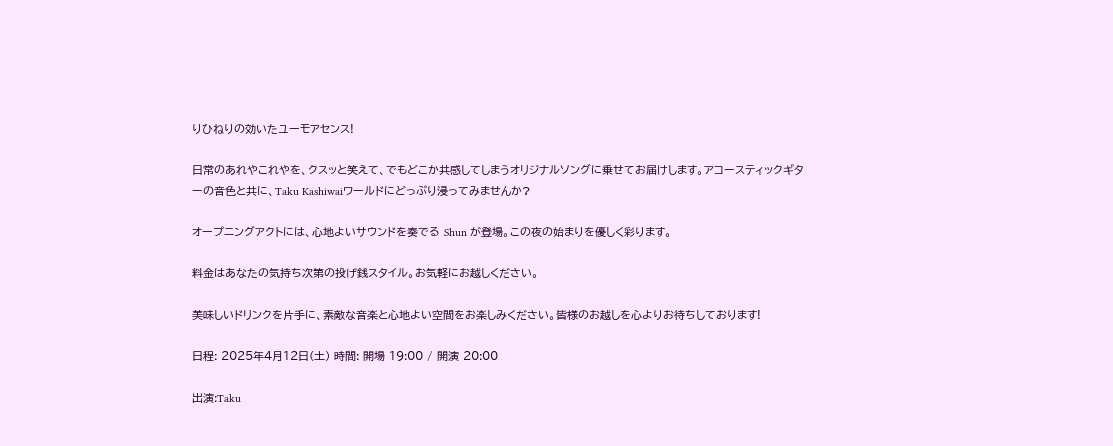りひねりの効いたユーモアセンス!

日常のあれやこれやを、クスッと笑えて、でもどこか共感してしまうオリジナルソングに乗せてお届けします。アコースティックギターの音色と共に、Taku Kashiwaiワールドにどっぷり浸ってみませんか?

オープニングアクトには、心地よいサウンドを奏でる Shun が登場。この夜の始まりを優しく彩ります。

料金はあなたの気持ち次第の投げ銭スタイル。お気軽にお越しください。

美味しいドリンクを片手に、素敵な音楽と心地よい空間をお楽しみください。皆様のお越しを心よりお待ちしております!

日程: 2025年4月12日(土) 時間: 開場 19:00 / 開演 20:00

出演:Taku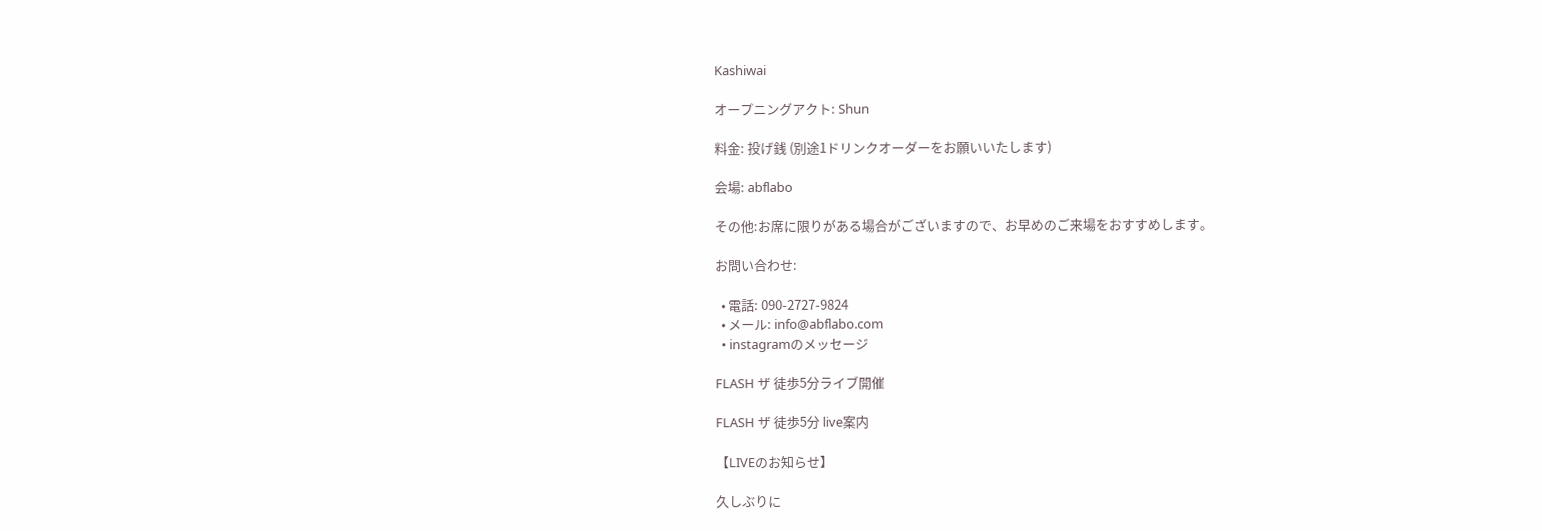Kashiwai

オープニングアクト: Shun

料金: 投げ銭 (別途1ドリンクオーダーをお願いいたします)

会場: abflabo

その他:お席に限りがある場合がございますので、お早めのご来場をおすすめします。

お問い合わせ:

  • 電話: 090-2727-9824
  • メール: info@abflabo.com
  • instagramのメッセージ

FLASH ザ 徒歩5分ライブ開催

FLASH ザ 徒歩5分 live案内

【LIVEのお知らせ】

久しぶりに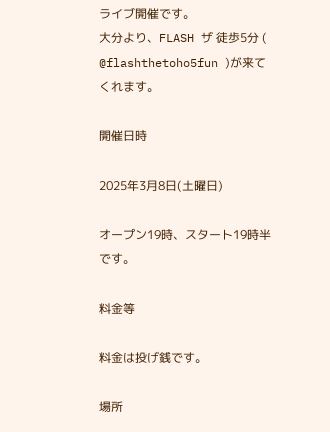ライブ開催です。
大分より、FLASH ザ 徒歩5分 ( @flashthetoho5fun )が来てくれます。

開催日時

2025年3月8日(土曜日)

オープン19時、スタート19時半です。

料金等

料金は投げ銭です。

場所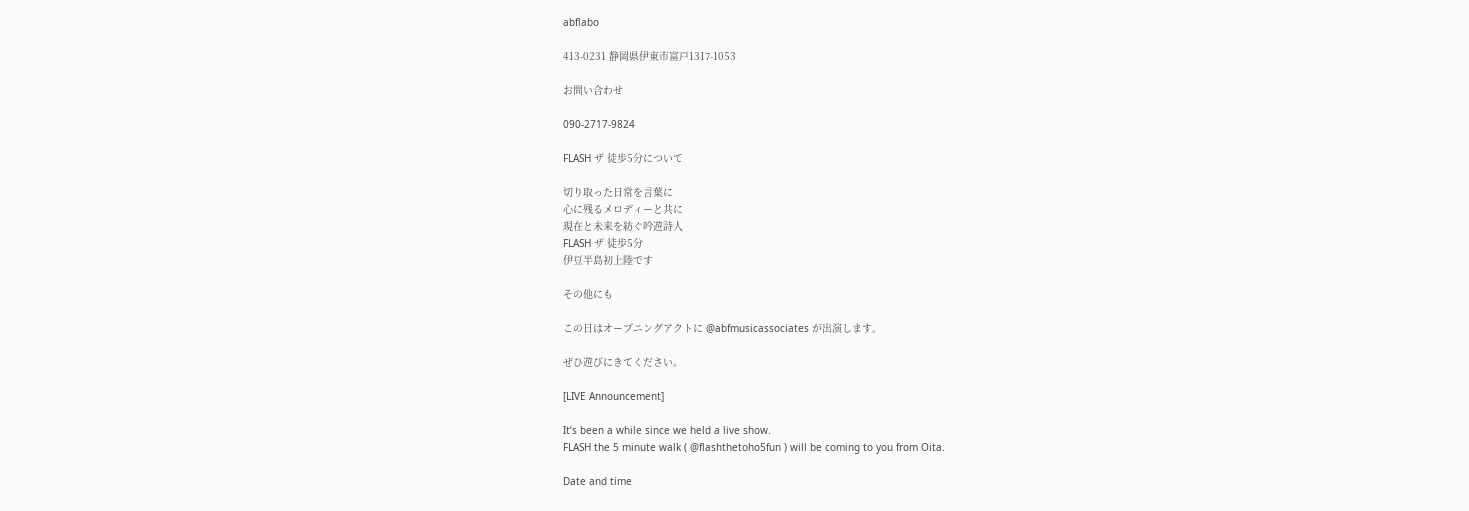abflabo

413-0231 静岡県伊東市富戸1317-1053

お問い合わせ

090-2717-9824

FLASH ザ 徒歩5分について

切り取った日常を言葉に
心に残るメロディーと共に
現在と未来を紡ぐ吟遊詩人
FLASH ザ 徒歩5分
伊豆半島初上陸です

その他にも

この日はオープニングアクトに @abfmusicassociates が出演します。

ぜひ遊びにきてください。

[LIVE Announcement]

It’s been a while since we held a live show.
FLASH the 5 minute walk ( @flashthetoho5fun ) will be coming to you from Oita.

Date and time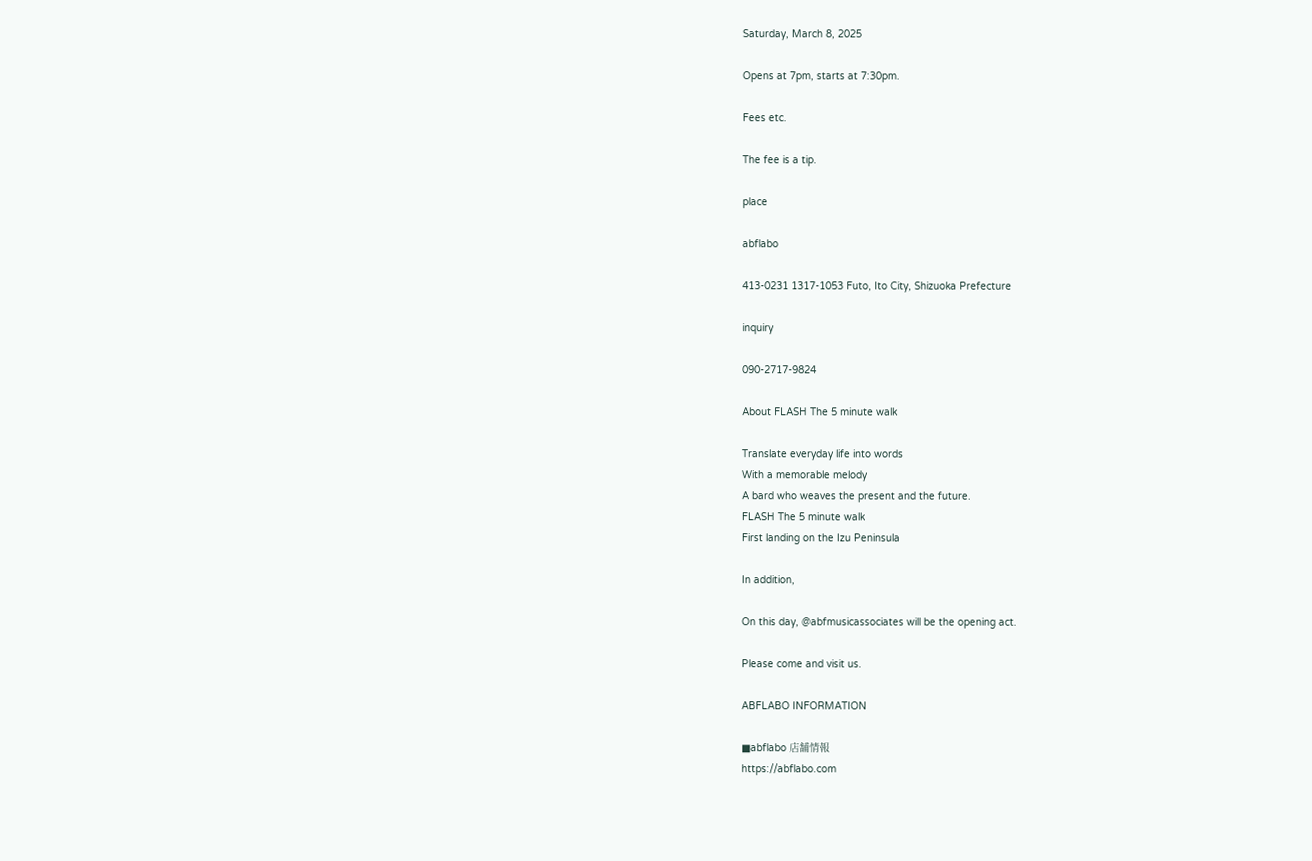Saturday, March 8, 2025

Opens at 7pm, starts at 7:30pm.

Fees etc.

The fee is a tip.

place

abflabo

413-0231 1317-1053 Futo, Ito City, Shizuoka Prefecture

inquiry

090-2717-9824

About FLASH The 5 minute walk

Translate everyday life into words
With a memorable melody
A bard who weaves the present and the future.
FLASH The 5 minute walk
First landing on the Izu Peninsula

In addition,

On this day, @abfmusicassociates will be the opening act.

Please come and visit us.

ABFLABO INFORMATION

■abflabo 店舗情報
https://abflabo.com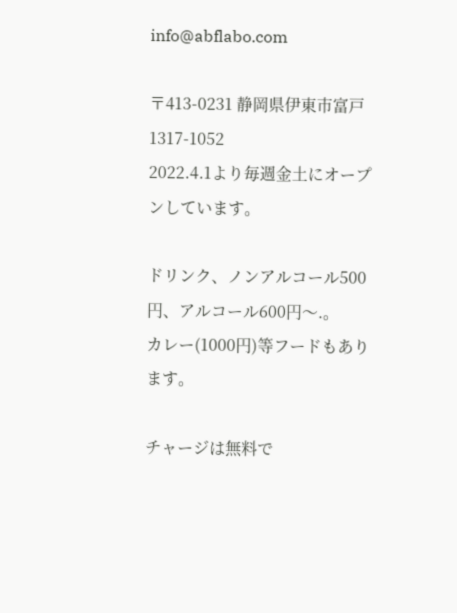info@abflabo.com

〒413-0231 静岡県伊東市富戸1317-1052
2022.4.1より毎週金土にオープンしています。

ドリンク、ノンアルコール500円、アルコール600円〜.。
カレー(1000円)等フードもあります。

チャージは無料で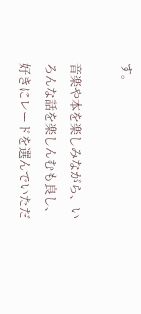す。

音楽や本を楽しみながら、いろんな話を楽しんむも良し、好きにレードを選んでいただ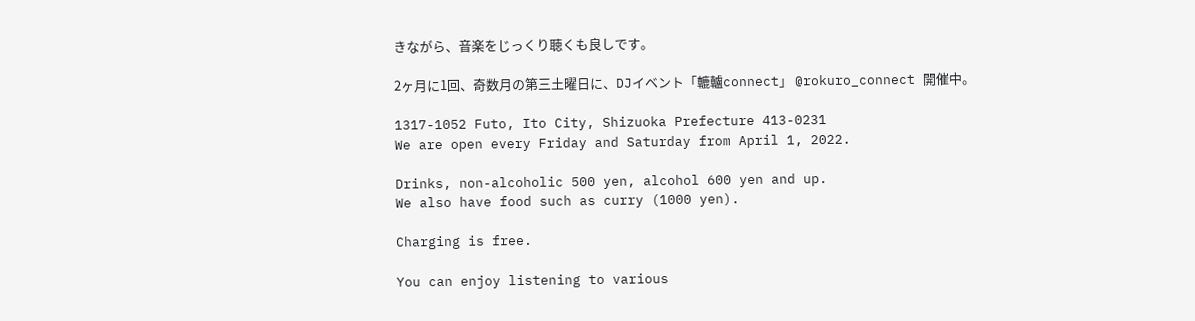きながら、音楽をじっくり聴くも良しです。

2ヶ月に1回、奇数月の第三土曜日に、DJイベント「轆轤connect」 @rokuro_connect 開催中。

1317-1052 Futo, Ito City, Shizuoka Prefecture 413-0231
We are open every Friday and Saturday from April 1, 2022.

Drinks, non-alcoholic 500 yen, alcohol 600 yen and up.
We also have food such as curry (1000 yen).

Charging is free.

You can enjoy listening to various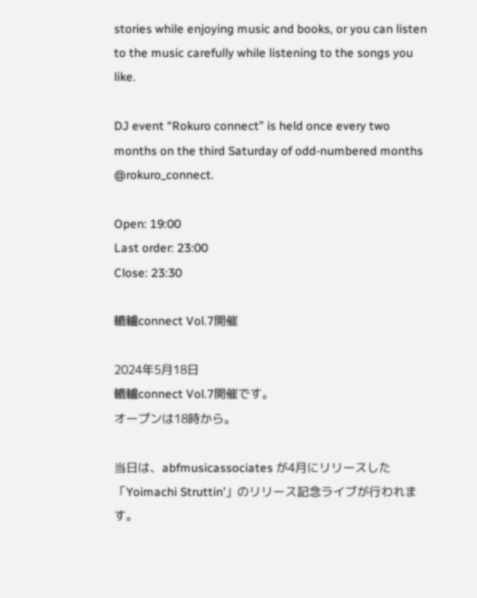stories while enjoying music and books, or you can listen to the music carefully while listening to the songs you like.

DJ event “Rokuro connect” is held once every two months on the third Saturday of odd-numbered months @rokuro_connect.

Open: 19:00
Last order: 23:00
Close: 23:30

轆轤connect Vol.7開催

2024年5月18日
轆轤connect Vol.7開催です。
オープンは18時から。

当日は、abfmusicassociates が4月にリリースした「Yoimachi Struttin’」のリリース記念ライブが行われます。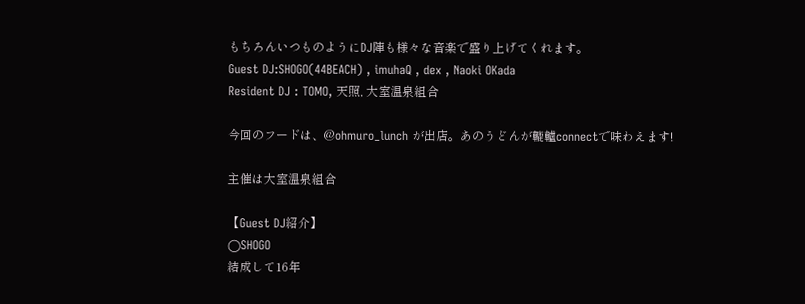もちろんいつものようにDJ陣も様々な音楽で盛り上げてくれます。
Guest DJ:SHOGO(44BEACH) , imuhaQ , dex , Naoki OKada
Resident DJ : TOMO, 天照, 大室温泉組合

今回のフードは、@ohmuro_lunch が出店。あのうどんが轆轤connectで味わえます!

主催は大室温泉組合

【Guest DJ紹介】
◯SHOGO
結成して16年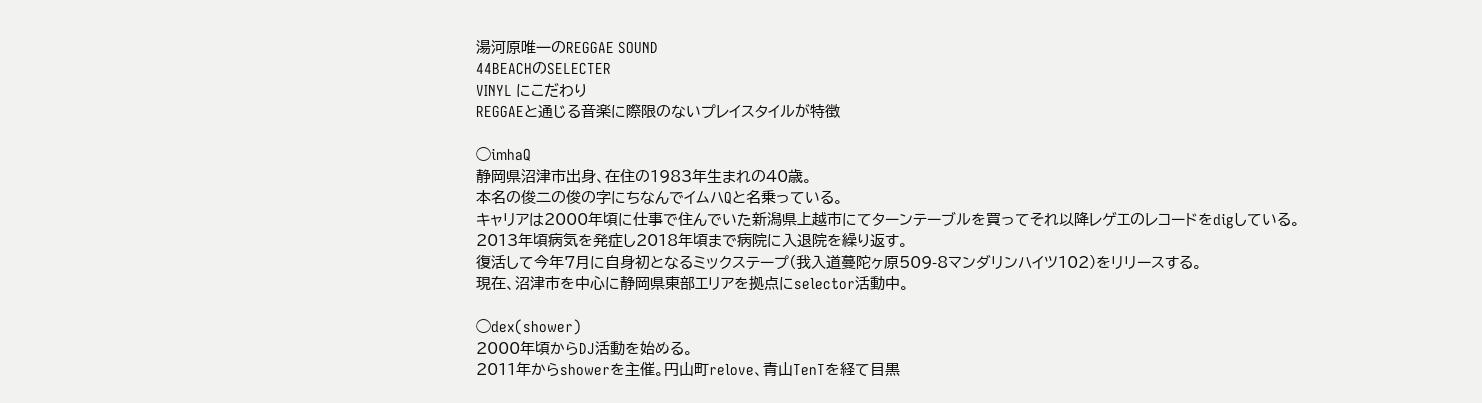湯河原唯一のREGGAE SOUND
44BEACHのSELECTER
VINYL にこだわり
REGGAEと通じる音楽に際限のないプレイスタイルが特徴

◯imhaQ
静岡県沼津市出身、在住の1983年生まれの40歳。
本名の俊二の俊の字にちなんでイムハQと名乗っている。
キャリアは2000年頃に仕事で住んでいた新潟県上越市にてターンテーブルを買ってそれ以降レゲエのレコードをdigしている。
2013年頃病気を発症し2018年頃まで病院に入退院を繰り返す。
復活して今年7月に自身初となるミックステープ(我入道蔓陀ヶ原509-8マンダリンハイツ102)をリリースする。
現在、沼津市を中心に静岡県東部エリアを拠点にselector活動中。

◯dex(shower)
2000年頃からDJ活動を始める。
2011年からshowerを主催。円山町relove、青山TenTを経て目黒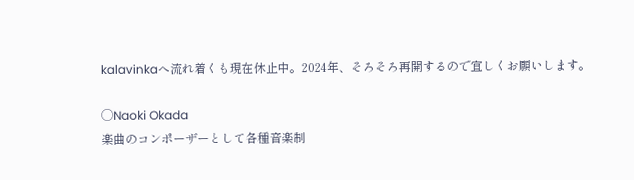kalavinkaへ流れ着くも現在休止中。2024年、そろそろ再開するので宜しくお願いします。

◯Naoki Okada
楽曲のコンポーザーとして各種音楽制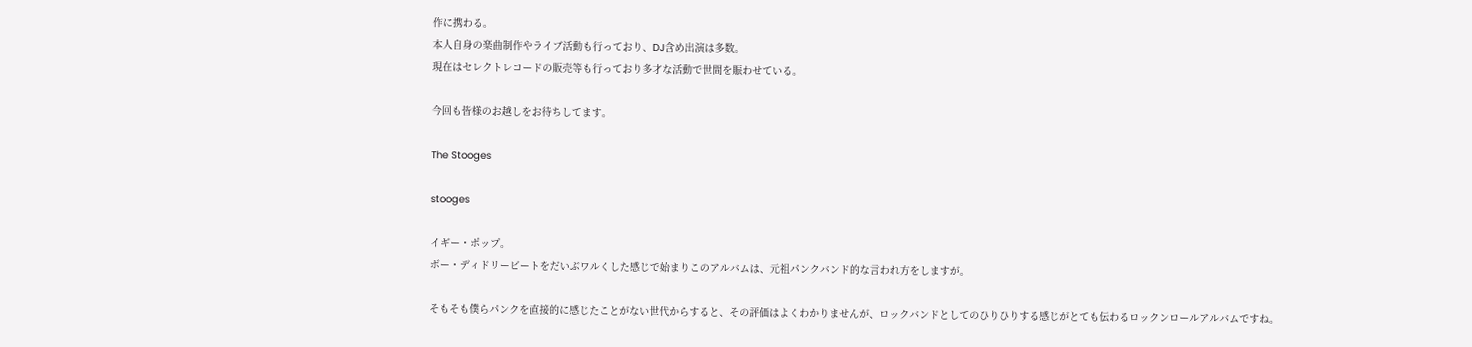作に携わる。
本人自身の楽曲制作やライブ活動も行っており、DJ含め出演は多数。
現在はセレクトレコードの販売等も行っており多才な活動で世間を賑わせている。

今回も皆様のお越しをお待ちしてます。

The Stooges

stooges

イギー・ポップ。
ボー・ディドリービートをだいぶワルくした感じで始まりこのアルバムは、元祖パンクバンド的な言われ方をしますが。

そもそも僕らパンクを直接的に感じたことがない世代からすると、その評価はよくわかりませんが、ロックバンドとしてのひりひりする感じがとても伝わるロックンロールアルバムですね。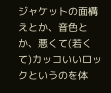ジャケットの面構えとか、音色とか、悪くて(若くて)カッコいいロックというのを体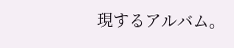現するアルバム。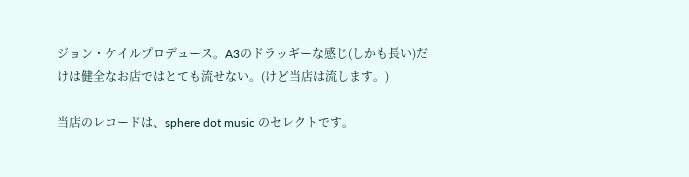ジョン・ケイルプロデュース。A3のドラッギーな感じ(しかも長い)だけは健全なお店ではとても流せない。(けど当店は流します。)

当店のレコードは、sphere dot music のセレクトです。